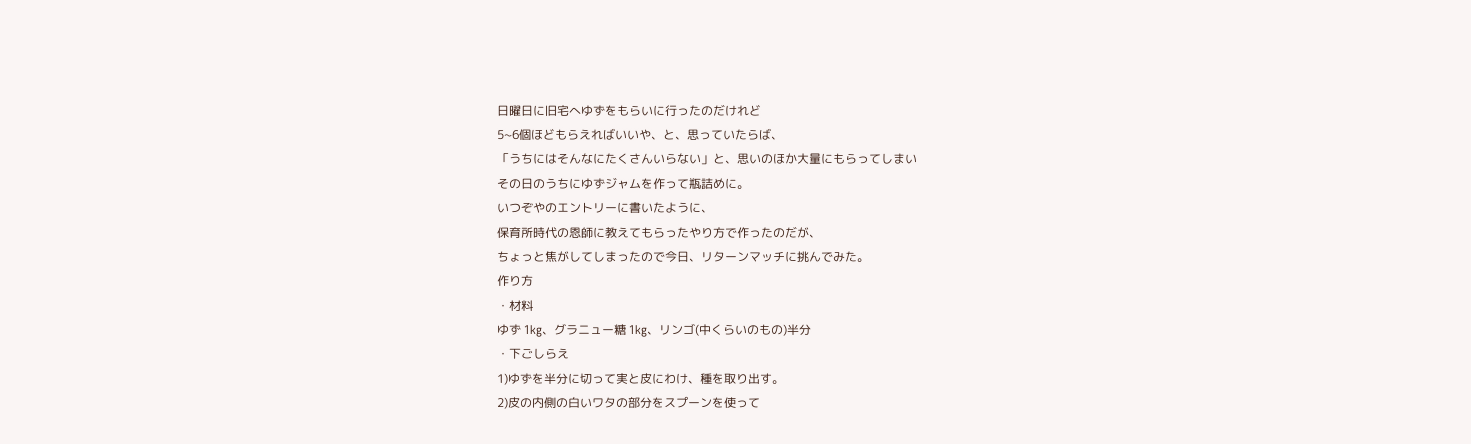日曜日に旧宅へゆずをもらいに行ったのだけれど
5~6個ほどもらえればいいや、と、思っていたらば、
「うちにはそんなにたくさんいらない」と、思いのほか大量にもらってしまい
その日のうちにゆずジャムを作って瓶詰めに。
いつぞやのエントリーに書いたように、
保育所時代の恩師に教えてもらったやり方で作ったのだが、
ちょっと焦がしてしまったので今日、リターンマッチに挑んでみた。
作り方
・材料
ゆず 1kg、グラニュー糖 1kg、リンゴ(中くらいのもの)半分
・下ごしらえ
1)ゆずを半分に切って実と皮にわけ、種を取り出す。
2)皮の内側の白いワタの部分をスプーンを使って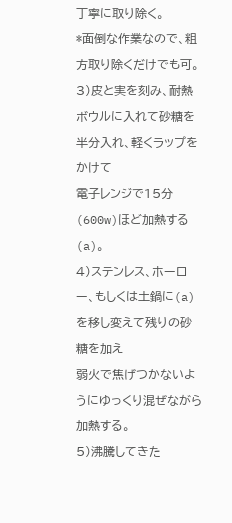丁寧に取り除く。
*面倒な作業なので、粗方取り除くだけでも可。
3)皮と実を刻み、耐熱ボウルに入れて砂糖を半分入れ、軽くラップをかけて
電子レンジで15分(600w)ほど加熱する(a)。
4)ステンレス、ホーロー、もしくは土鍋に(a)を移し変えて残りの砂糖を加え
弱火で焦げつかないようにゆっくり混ぜながら加熱する。
5)沸騰してきた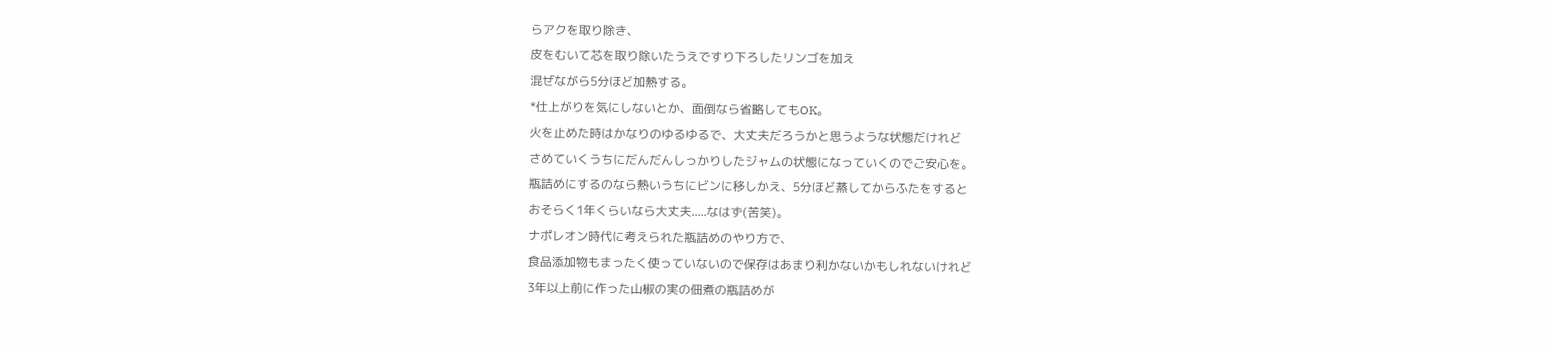らアクを取り除き、
皮をむいて芯を取り除いたうえですり下ろしたリンゴを加え
混ぜながら5分ほど加熱する。
*仕上がりを気にしないとか、面倒なら省略してもOK。
火を止めた時はかなりのゆるゆるで、大丈夫だろうかと思うような状態だけれど
さめていくうちにだんだんしっかりしたジャムの状態になっていくのでご安心を。
瓶詰めにするのなら熱いうちにビンに移しかえ、5分ほど蒸してからふたをすると
おそらく1年くらいなら大丈夫.....なはず(苦笑)。
ナポレオン時代に考えられた瓶詰めのやり方で、
食品添加物もまったく使っていないので保存はあまり利かないかもしれないけれど
3年以上前に作った山椒の実の佃煮の瓶詰めが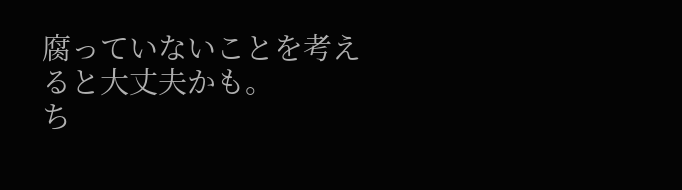腐っていないことを考えると大丈夫かも。
ち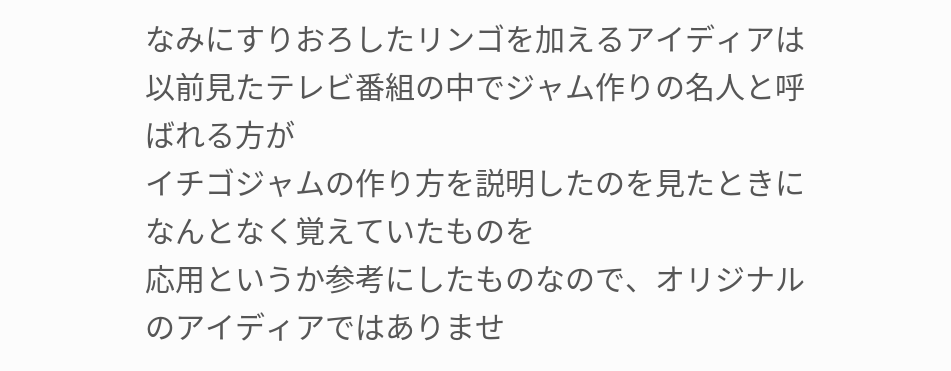なみにすりおろしたリンゴを加えるアイディアは
以前見たテレビ番組の中でジャム作りの名人と呼ばれる方が
イチゴジャムの作り方を説明したのを見たときになんとなく覚えていたものを
応用というか参考にしたものなので、オリジナルのアイディアではありませ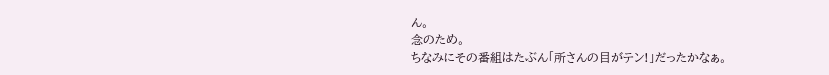ん。
念のため。
ちなみにその番組はたぶん「所さんの目がテン!」だったかなぁ。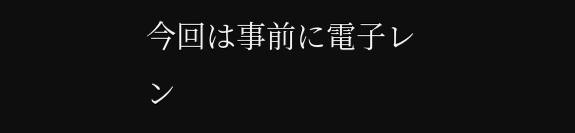今回は事前に電子レン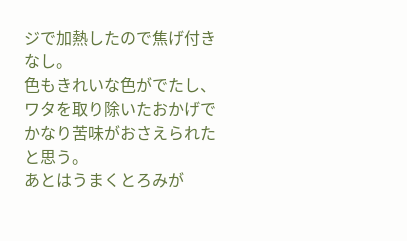ジで加熱したので焦げ付きなし。
色もきれいな色がでたし、ワタを取り除いたおかげで
かなり苦味がおさえられたと思う。
あとはうまくとろみが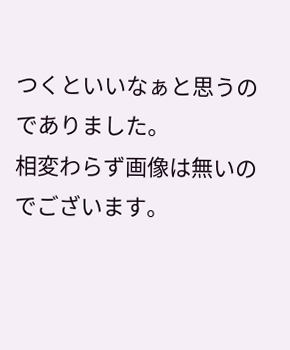つくといいなぁと思うのでありました。
相変わらず画像は無いのでございます。